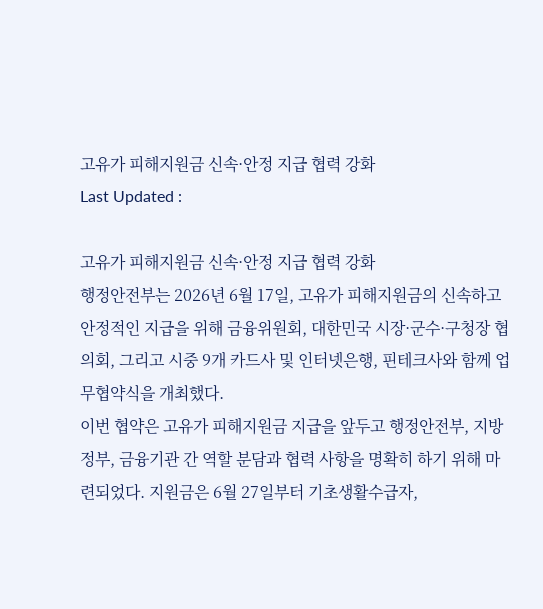고유가 피해지원금 신속·안정 지급 협력 강화
Last Updated :

고유가 피해지원금 신속·안정 지급 협력 강화
행정안전부는 2026년 6월 17일, 고유가 피해지원금의 신속하고 안정적인 지급을 위해 금융위원회, 대한민국 시장·군수·구청장 협의회, 그리고 시중 9개 카드사 및 인터넷은행, 핀테크사와 함께 업무협약식을 개최했다.
이번 협약은 고유가 피해지원금 지급을 앞두고 행정안전부, 지방정부, 금융기관 간 역할 분담과 협력 사항을 명확히 하기 위해 마련되었다. 지원금은 6월 27일부터 기초생활수급자,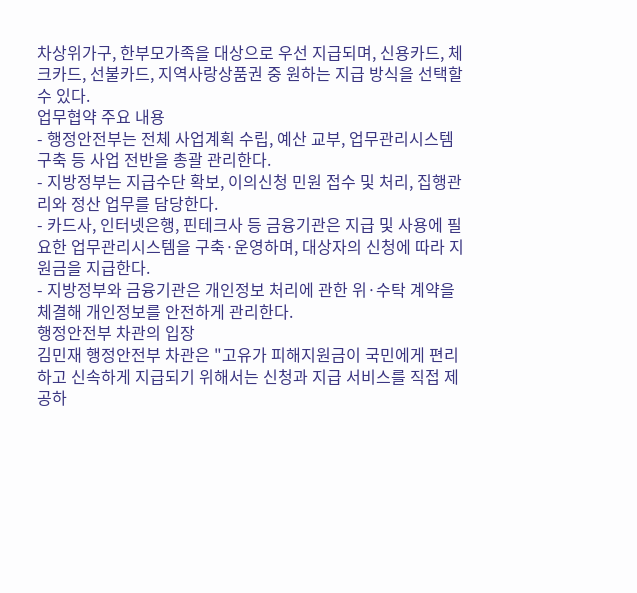차상위가구, 한부모가족을 대상으로 우선 지급되며, 신용카드, 체크카드, 선불카드, 지역사랑상품권 중 원하는 지급 방식을 선택할 수 있다.
업무협약 주요 내용
- 행정안전부는 전체 사업계획 수립, 예산 교부, 업무관리시스템 구축 등 사업 전반을 총괄 관리한다.
- 지방정부는 지급수단 확보, 이의신청 민원 접수 및 처리, 집행관리와 정산 업무를 담당한다.
- 카드사, 인터넷은행, 핀테크사 등 금융기관은 지급 및 사용에 필요한 업무관리시스템을 구축·운영하며, 대상자의 신청에 따라 지원금을 지급한다.
- 지방정부와 금융기관은 개인정보 처리에 관한 위·수탁 계약을 체결해 개인정보를 안전하게 관리한다.
행정안전부 차관의 입장
김민재 행정안전부 차관은 "고유가 피해지원금이 국민에게 편리하고 신속하게 지급되기 위해서는 신청과 지급 서비스를 직접 제공하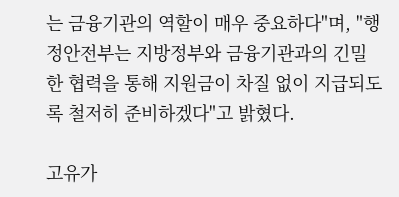는 금융기관의 역할이 매우 중요하다"며, "행정안전부는 지방정부와 금융기관과의 긴밀한 협력을 통해 지원금이 차질 없이 지급되도록 철저히 준비하겠다"고 밝혔다.

고유가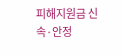피해지원금 신속·안정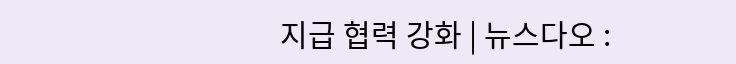지급 협력 강화 | 뉴스다오 :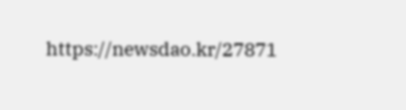https://newsdao.kr/27871